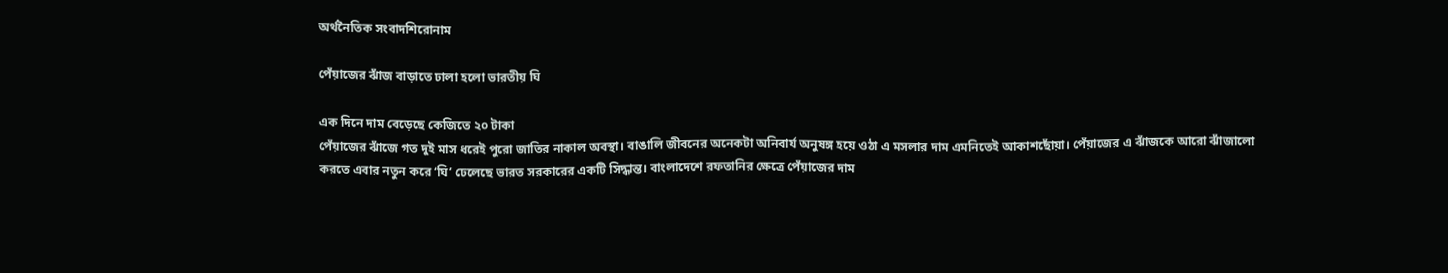অর্থনৈতিক সংবাদশিরোনাম

পেঁয়াজের ঝাঁজ বাড়াতে ঢালা হলো ভারতীয় ঘি

এক দিনে দাম বেড়েছে কেজিতে ২০ টাকা
পেঁয়াজের ঝাঁজে গত দুই মাস ধরেই পুরো জাতির নাকাল অবস্থা। বাঙালি জীবনের অনেকটা অনিবার্য অনুষঙ্গ হয়ে ওঠা এ মসলার দাম এমনিতেই আকাশছোঁয়া। পেঁয়াজের এ ঝাঁজকে আরো ঝাঁজালো করতে এবার নতুন করে ‘ঘি’ ঢেলেছে ভারত সরকারের একটি সিদ্ধান্ত। বাংলাদেশে রফতানির ক্ষেত্রে পেঁয়াজের দাম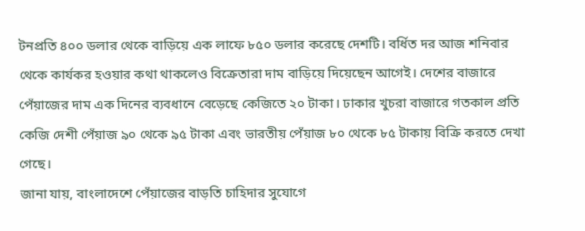টনপ্রতি ৪০০ ডলার থেকে বাড়িয়ে এক লাফে ৮৫০ ডলার করেছে দেশটি। বর্ধিত দর আজ শনিবার থেকে কার্যকর হওয়ার কথা থাকলেও বিক্রেতারা দাম বাড়িয়ে দিয়েছেন আগেই। দেশের বাজারে পেঁয়াজের দাম এক দিনের ব্যবধানে বেড়েছে কেজিতে ২০ টাকা। ঢাকার খুচরা বাজারে গতকাল প্রতি কেজি দেশী পেঁয়াজ ৯০ থেকে ৯৫ টাকা এবং ভারতীয় পেঁয়াজ ৮০ থেকে ৮৫ টাকায় বিক্রি করতে দেখা গেছে।
জানা যায়, বাংলাদেশে পেঁয়াজের বাড়তি চাহিদার সুযোগে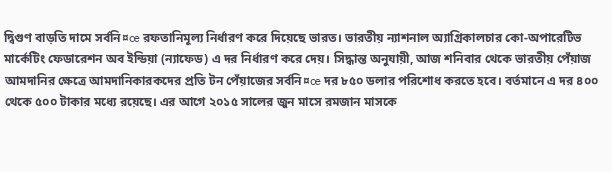দ্বিগুণ বাড়তি দামে সর্বনি¤œ রফতানিমূল্য নির্ধারণ করে দিয়েছে ভারত। ভারতীয় ন্যাশনাল অ্যাগ্রিকালচার কো-অপারেটিভ মার্কেটিং ফেডারেশন অব ইন্ডিয়া (ন্যাফেড) এ দর নির্ধারণ করে দেয়। সিদ্ধান্ত অনুযায়ী, আজ শনিবার থেকে ভারতীয় পেঁয়াজ আমদানির ক্ষেত্রে আমদানিকারকদের প্রতি টন পেঁয়াজের সর্বনি¤œ দর ৮৫০ ডলার পরিশোধ করতে হবে। বর্তমানে এ দর ৪০০ থেকে ৫০০ টাকার মধ্যে রয়েছে। এর আগে ২০১৫ সালের জুন মাসে রমজান মাসকে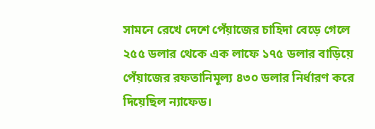সামনে রেখে দেশে পেঁয়াজের চাহিদা বেড়ে গেলে ২৫৫ ডলার থেকে এক লাফে ১৭৫ ডলার বাড়িয়ে পেঁয়াজের রফতানিমূল্য ৪৩০ ডলার নির্ধারণ করে দিয়েছিল ন্যাফেড।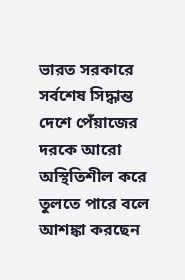ভারত সরকারে সর্বশেষ সিদ্ধান্ত দেশে পেঁয়াজের দরকে আরো অস্থিতিশীল করে তুলতে পারে বলে আশঙ্কা করছেন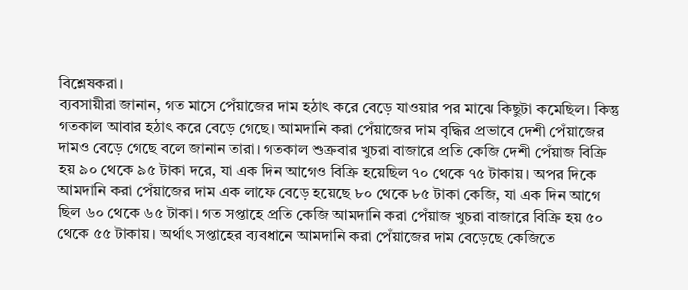বিশ্লেষকরা।
ব্যবসায়ীরা জানান, গত মাসে পেঁয়াজের দাম হঠাৎ করে বেড়ে যাওয়ার পর মাঝে কিছুটা কমেছিল। কিন্তু গতকাল আবার হঠাৎ করে বেড়ে গেছে। আমদানি করা পেঁয়াজের দাম বৃদ্ধির প্রভাবে দেশী পেঁয়াজের দামও বেড়ে গেছে বলে জানান তারা। গতকাল শুক্রবার খুচরা বাজারে প্রতি কেজি দেশী পেঁয়াজ বিক্রি হয় ৯০ থেকে ৯৫ টাকা দরে, যা এক দিন আগেও বিক্রি হয়েছিল ৭০ থেকে ৭৫ টাকায়। অপর দিকে আমদানি করা পেঁয়াজের দাম এক লাফে বেড়ে হয়েছে ৮০ থেকে ৮৫ টাকা কেজি, যা এক দিন আগে ছিল ৬০ থেকে ৬৫ টাকা। গত সপ্তাহে প্রতি কেজি আমদানি করা পেঁয়াজ খুচরা বাজারে বিক্রি হয় ৫০ থেকে ৫৫ টাকায়। অর্থাৎ সপ্তাহের ব্যবধানে আমদানি করা পেঁয়াজের দাম বেড়েছে কেজিতে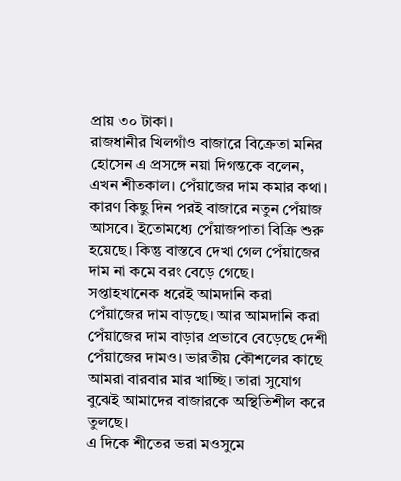প্রায় ৩০ টাকা।
রাজধানীর খিলগাঁও বাজারে বিক্রেতা মনির হোসেন এ প্রসঙ্গে নয়া দিগন্তকে বলেন, এখন শীতকাল। পেঁয়াজের দাম কমার কথা। কারণ কিছু দিন পরই বাজারে নতুন পেঁয়াজ আসবে। ইতোমধ্যে পেঁয়াজপাতা বিক্রি শুরু হয়েছে। কিন্তু বাস্তবে দেখা গেল পেঁয়াজের দাম না কমে বরং বেড়ে গেছে। সপ্তাহখানেক ধরেই আমদানি করা পেঁয়াজের দাম বাড়ছে। আর আমদানি করা পেঁয়াজের দাম বাড়ার প্রভাবে বেড়েছে দেশী পেঁয়াজের দামও। ভারতীয় কৌশলের কাছে আমরা বারবার মার খাচ্ছি। তারা সুযোগ বুঝেই আমাদের বাজারকে অস্থিতিশীল করে তুলছে।
এ দিকে শীতের ভরা মওসুমে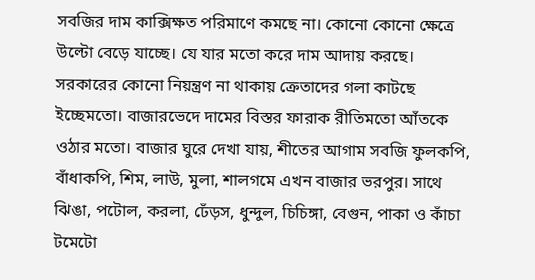সবজির দাম কাক্সিক্ষত পরিমাণে কমছে না। কোনো কোনো ক্ষেত্রে উল্টো বেড়ে যাচ্ছে। যে যার মতো করে দাম আদায় করছে। সরকারের কোনো নিয়ন্ত্রণ না থাকায় ক্রেতাদের গলা কাটছে ইচ্ছেমতো। বাজারভেদে দামের বিস্তর ফারাক রীতিমতো আঁতকে ওঠার মতো। বাজার ঘুরে দেখা যায়, শীতের আগাম সবজি ফুলকপি, বাঁধাকপি, শিম, লাউ, মুলা, শালগমে এখন বাজার ভরপুর। সাথে ঝিঙা, পটোল, করলা, ঢেঁড়স, ধুন্দুল, চিচিঙ্গা, বেগুন, পাকা ও কাঁচা টমেটো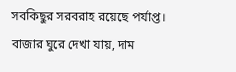সবকিছুর সরবরাহ রয়েছে পর্যাপ্ত।
বাজার ঘুরে দেখা যায়, দাম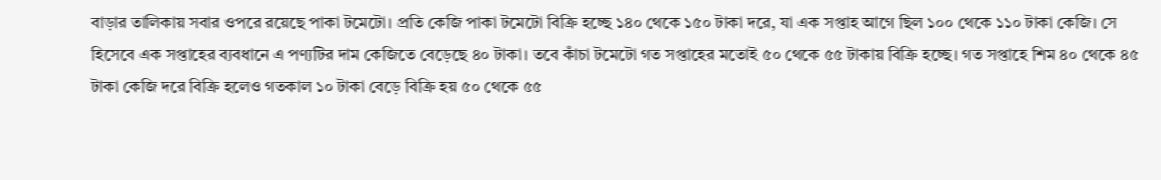বাড়ার তালিকায় সবার ওপরে রয়েছে পাকা টমেটো। প্রতি কেজি পাকা টমেটো বিক্রি হচ্ছে ১৪০ থেকে ১৫০ টাকা দরে, যা এক সপ্তাহ আগে ছিল ১০০ থেকে ১১০ টাকা কেজি। সে হিসেবে এক সপ্তাহের ব্যবধানে এ পণ্যটির দাম কেজিতে বেড়েছে ৪০ টাকা। তবে কাঁচা টমেটো গত সপ্তাহের মতোই ৫০ থেকে ৫৫ টাকায় বিক্রি হচ্ছে। গত সপ্তাহে শিম ৪০ থেকে ৪৫ টাকা কেজি দরে বিক্রি হলেও গতকাল ১০ টাকা বেড়ে বিক্রি হয় ৫০ থেকে ৫৫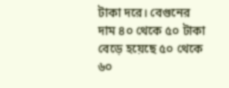টাকা দরে। বেগুনের দাম ৪০ থেকে ৫০ টাকা বেড়ে হয়েছে ৫০ থেকে ৬০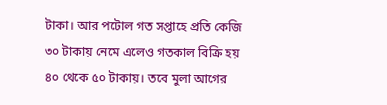টাকা। আর পটোল গত সপ্তাহে প্রতি কেজি ৩০ টাকায় নেমে এলেও গতকাল বিক্রি হয় ৪০ থেকে ৫০ টাকায়। তবে মুলা আগের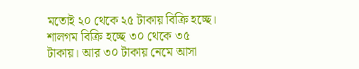মতোই ২০ থেকে ২৫ টাকায় বিক্রি হচ্ছে। শালগম বিক্রি হচ্ছে ৩০ থেকে ৩৫ টাকায়। আর ৩০ টাকায় নেমে আসা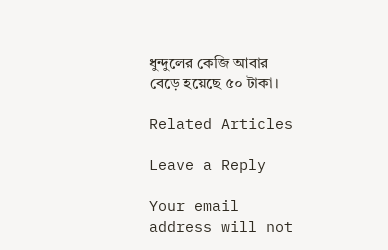ধুন্দুলের কেজি আবার বেড়ে হয়েছে ৫০ টাকা।

Related Articles

Leave a Reply

Your email address will not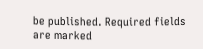be published. Required fields are marked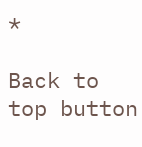*

Back to top button